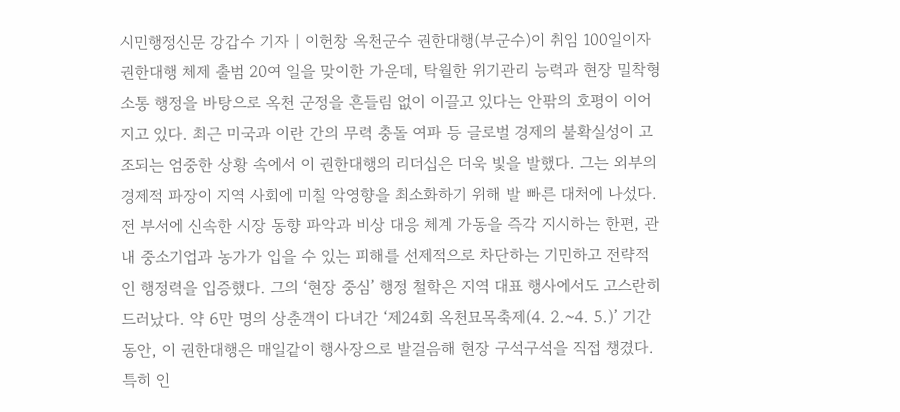시민행정신문 강갑수 기자 | 이헌창 옥천군수 권한대행(부군수)이 취임 100일이자 권한대행 체제 출범 20여 일을 맞이한 가운데, 탁월한 위기관리 능력과 현장 밀착형 소통 행정을 바탕으로 옥천 군정을 흔들림 없이 이끌고 있다는 안팎의 호평이 이어지고 있다. 최근 미국과 이란 간의 무력 충돌 여파 등 글로벌 경제의 불확실성이 고조되는 엄중한 상황 속에서 이 권한대행의 리더십은 더욱 빛을 발했다. 그는 외부의 경제적 파장이 지역 사회에 미칠 악영향을 최소화하기 위해 발 빠른 대처에 나섰다. 전 부서에 신속한 시장 동향 파악과 비상 대응 체계 가동을 즉각 지시하는 한편, 관내 중소기업과 농가가 입을 수 있는 피해를 선제적으로 차단하는 기민하고 전략적인 행정력을 입증했다. 그의 ‘현장 중심’ 행정 철학은 지역 대표 행사에서도 고스란히 드러났다. 약 6만 명의 상춘객이 다녀간 ‘제24회 옥천묘목축제(4. 2.~4. 5.)’ 기간 동안, 이 권한대행은 매일같이 행사장으로 발걸음해 현장 구석구석을 직접 챙겼다. 특히 인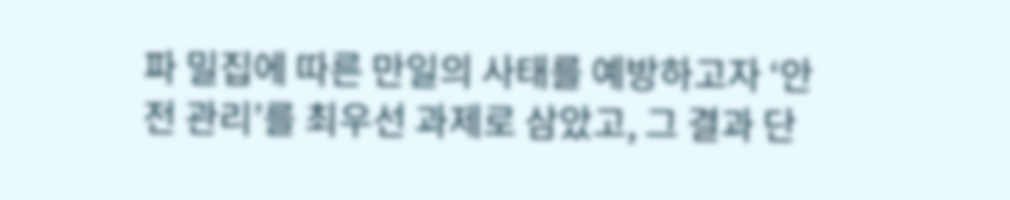파 밀집에 따른 만일의 사태를 예방하고자 ‘안전 관리’를 최우선 과제로 삼았고, 그 결과 단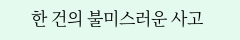한 건의 불미스러운 사고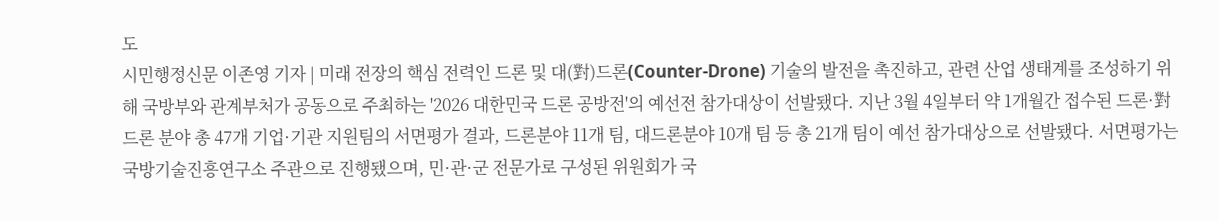도
시민행정신문 이존영 기자 | 미래 전장의 핵심 전력인 드론 및 대(對)드론(Counter-Drone) 기술의 발전을 촉진하고, 관련 산업 생태계를 조성하기 위해 국방부와 관계부처가 공동으로 주최하는 '2026 대한민국 드론 공방전'의 예선전 참가대상이 선발됐다. 지난 3월 4일부터 약 1개월간 접수된 드론·對드론 분야 총 47개 기업·기관 지원팀의 서면평가 결과, 드론분야 11개 팀, 대드론분야 10개 팀 등 총 21개 팀이 예선 참가대상으로 선발됐다. 서면평가는 국방기술진흥연구소 주관으로 진행됐으며, 민·관·군 전문가로 구성된 위원회가 국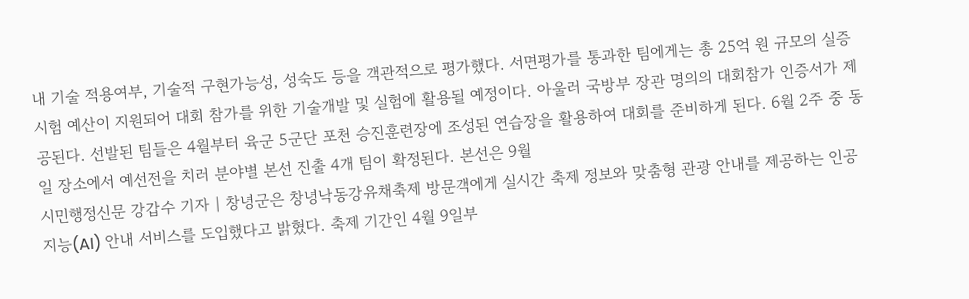내 기술 적용여부, 기술적 구현가능성, 성숙도 등을 객관적으로 평가했다. 서면평가를 통과한 팀에게는 총 25억 원 규모의 실증시험 예산이 지원되어 대회 참가를 위한 기술개발 및 실험에 활용될 예정이다. 아울러 국방부 장관 명의의 대회참가 인증서가 제공된다. 선발된 팀들은 4월부터 육군 5군단 포천 승진훈련장에 조성된 연습장을 활용하여 대회를 준비하게 된다. 6월 2주 중 동일 장소에서 예선전을 치러 분야별 본선 진출 4개 팀이 확정된다. 본선은 9월
시민행정신문 강갑수 기자 | 창녕군은 창녕낙동강유채축제 방문객에게 실시간 축제 정보와 맞춤형 관광 안내를 제공하는 인공지능(AI) 안내 서비스를 도입했다고 밝혔다. 축제 기간인 4월 9일부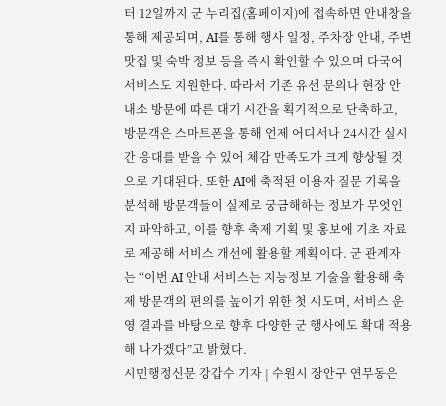터 12일까지 군 누리집(홈페이지)에 접속하면 안내창을 통해 제공되며, AI를 통해 행사 일정, 주차장 안내, 주변 맛집 및 숙박 정보 등을 즉시 확인할 수 있으며 다국어 서비스도 지원한다. 따라서 기존 유선 문의나 현장 안내소 방문에 따른 대기 시간을 획기적으로 단축하고, 방문객은 스마트폰을 통해 언제 어디서나 24시간 실시간 응대를 받을 수 있어 체감 만족도가 크게 향상될 것으로 기대된다. 또한 AI에 축적된 이용자 질문 기록을 분석해 방문객들이 실제로 궁금해하는 정보가 무엇인지 파악하고, 이를 향후 축제 기획 및 홍보에 기초 자료로 제공해 서비스 개선에 활용할 계획이다. 군 관계자는 “이번 AI 안내 서비스는 지능정보 기술을 활용해 축제 방문객의 편의를 높이기 위한 첫 시도며, 서비스 운영 결과를 바탕으로 향후 다양한 군 행사에도 확대 적용해 나가겠다”고 밝혔다.
시민행정신문 강갑수 기자 | 수원시 장안구 연무동은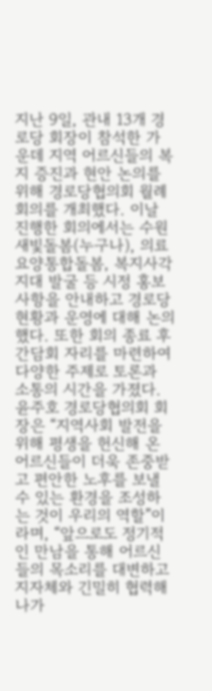지난 9일, 관내 13개 경로당 회장이 참석한 가운데 지역 어르신들의 복지 증진과 현안 논의를 위해 경로당협의회 월례회의를 개최했다. 이날 진행한 회의에서는 수원새빛돌봄(누구나), 의료요양통합돌봄, 복지사각지대 발굴 등 시정 홍보 사항을 안내하고 경로당 현황과 운영에 대해 논의했다. 또한 회의 종료 후 간담회 자리를 마련하여 다양한 주제로 토론과 소통의 시간을 가졌다. 윤주호 경로당협의회 회장은 “지역사회 발전을 위해 평생을 헌신해 온 어르신들이 더욱 존중받고 편안한 노후를 보낼 수 있는 환경을 조성하는 것이 우리의 역할”이라며, “앞으로도 정기적인 만남을 통해 어르신들의 목소리를 대변하고 지자체와 긴밀히 협력해 나가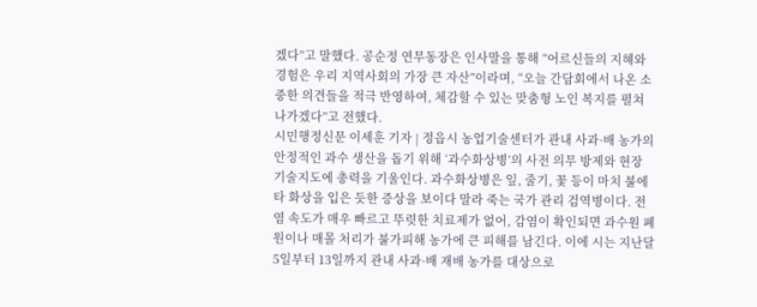겠다”고 말했다. 공순정 연무동장은 인사말을 통해 “어르신들의 지혜와 경험은 우리 지역사회의 가장 큰 자산”이라며, “오늘 간담회에서 나온 소중한 의견들을 적극 반영하여, 체감할 수 있는 맞춤형 노인 복지를 펼쳐 나가겠다”고 전했다.
시민행정신문 이세훈 기자 | 정읍시 농업기술센터가 관내 사과·배 농가의 안정적인 과수 생산을 돕기 위해 ‘과수화상병’의 사전 의무 방제와 현장 기술지도에 총력을 기울인다. 과수화상병은 잎, 줄기, 꽃 등이 마치 불에 타 화상을 입은 듯한 증상을 보이다 말라 죽는 국가 관리 검역병이다. 전염 속도가 매우 빠르고 뚜렷한 치료제가 없어, 감염이 확인되면 과수원 폐원이나 매몰 처리가 불가피해 농가에 큰 피해를 남긴다. 이에 시는 지난달 5일부터 13일까지 관내 사과·배 재배 농가를 대상으로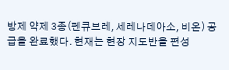방제 약제 3종(펜큐브레, 세레나데아소, 비온) 공급을 완료했다. 현재는 현장 지도반을 편성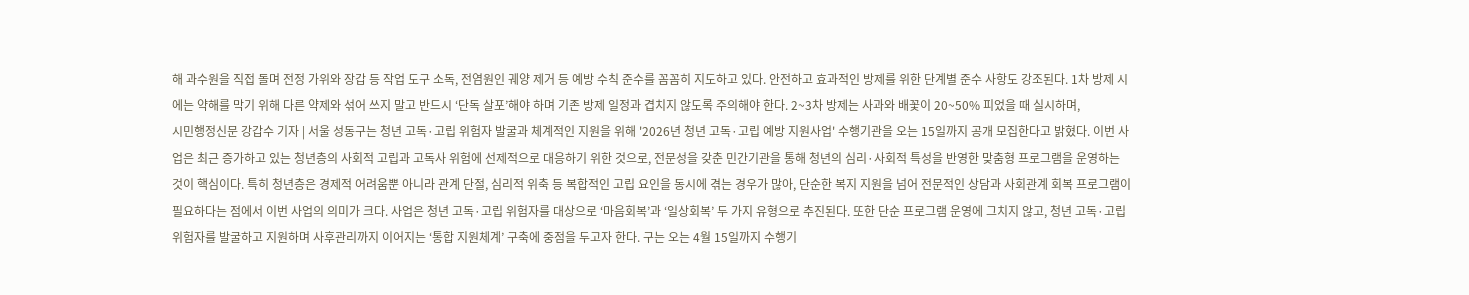해 과수원을 직접 돌며 전정 가위와 장갑 등 작업 도구 소독, 전염원인 궤양 제거 등 예방 수칙 준수를 꼼꼼히 지도하고 있다. 안전하고 효과적인 방제를 위한 단계별 준수 사항도 강조된다. 1차 방제 시에는 약해를 막기 위해 다른 약제와 섞어 쓰지 말고 반드시 ‘단독 살포’해야 하며 기존 방제 일정과 겹치지 않도록 주의해야 한다. 2~3차 방제는 사과와 배꽃이 20~50% 피었을 때 실시하며,
시민행정신문 강갑수 기자 | 서울 성동구는 청년 고독·고립 위험자 발굴과 체계적인 지원을 위해 '2026년 청년 고독·고립 예방 지원사업' 수행기관을 오는 15일까지 공개 모집한다고 밝혔다. 이번 사업은 최근 증가하고 있는 청년층의 사회적 고립과 고독사 위험에 선제적으로 대응하기 위한 것으로, 전문성을 갖춘 민간기관을 통해 청년의 심리·사회적 특성을 반영한 맞춤형 프로그램을 운영하는 것이 핵심이다. 특히 청년층은 경제적 어려움뿐 아니라 관계 단절, 심리적 위축 등 복합적인 고립 요인을 동시에 겪는 경우가 많아, 단순한 복지 지원을 넘어 전문적인 상담과 사회관계 회복 프로그램이 필요하다는 점에서 이번 사업의 의미가 크다. 사업은 청년 고독·고립 위험자를 대상으로 ‘마음회복’과 ‘일상회복’ 두 가지 유형으로 추진된다. 또한 단순 프로그램 운영에 그치지 않고, 청년 고독·고립 위험자를 발굴하고 지원하며 사후관리까지 이어지는 ‘통합 지원체계’ 구축에 중점을 두고자 한다. 구는 오는 4월 15일까지 수행기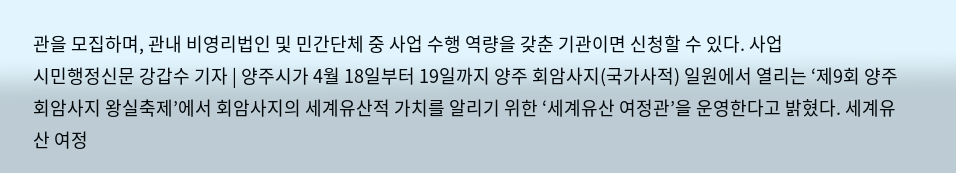관을 모집하며, 관내 비영리법인 및 민간단체 중 사업 수행 역량을 갖춘 기관이면 신청할 수 있다. 사업
시민행정신문 강갑수 기자 | 양주시가 4월 18일부터 19일까지 양주 회암사지(국가사적) 일원에서 열리는 ‘제9회 양주 회암사지 왕실축제’에서 회암사지의 세계유산적 가치를 알리기 위한 ‘세계유산 여정관’을 운영한다고 밝혔다. 세계유산 여정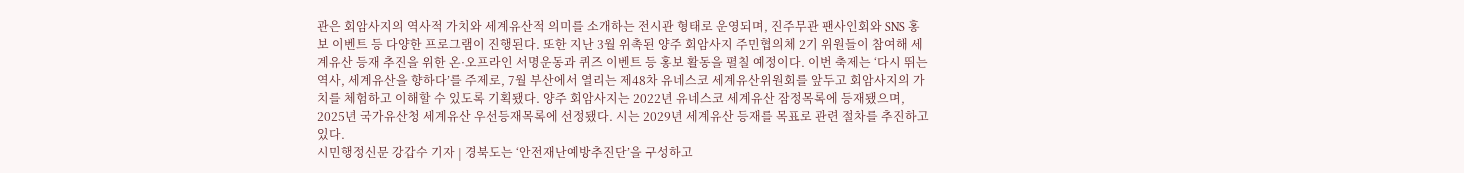관은 회암사지의 역사적 가치와 세계유산적 의미를 소개하는 전시관 형태로 운영되며, 진주무관 팬사인회와 SNS 홍보 이벤트 등 다양한 프로그램이 진행된다. 또한 지난 3월 위촉된 양주 회암사지 주민협의체 2기 위원들이 참여해 세계유산 등재 추진을 위한 온·오프라인 서명운동과 퀴즈 이벤트 등 홍보 활동을 펼칠 예정이다. 이번 축제는 ‘다시 뛰는 역사, 세계유산을 향하다’를 주제로, 7월 부산에서 열리는 제48차 유네스코 세계유산위원회를 앞두고 회암사지의 가치를 체험하고 이해할 수 있도록 기획됐다. 양주 회암사지는 2022년 유네스코 세계유산 잠정목록에 등재됐으며, 2025년 국가유산청 세계유산 우선등재목록에 선정됐다. 시는 2029년 세계유산 등재를 목표로 관련 절차를 추진하고 있다.
시민행정신문 강갑수 기자 | 경북도는 ‘안전재난예방추진단’을 구성하고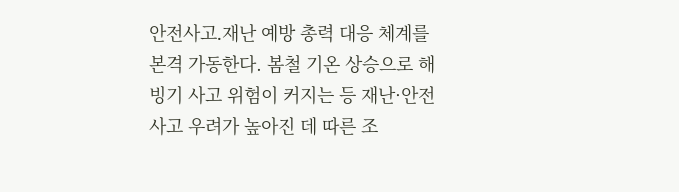안전사고․재난 예방 총력 대응 체계를 본격 가동한다. 봄철 기온 상승으로 해빙기 사고 위험이 커지는 등 재난·안전사고 우려가 높아진 데 따른 조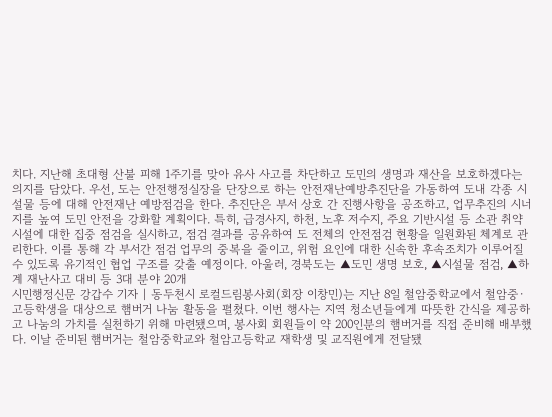치다. 지난해 초대형 산불 피해 1주기를 맞아 유사 사고를 차단하고 도민의 생명과 재산을 보호하겠다는 의지를 담았다. 우선, 도는 안전행정실장을 단장으로 하는 안전재난예방추진단을 가동하여 도내 각종 시설물 등에 대해 안전재난 예방점검을 한다. 추진단은 부서 상호 간 진행사항을 공조하고, 업무추진의 시너지를 높여 도민 안전을 강화할 계획이다. 특히, 급경사지, 하천, 노후 저수지, 주요 기반시설 등 소관 취약시설에 대한 집중 점검을 실시하고, 점검 결과를 공유하여 도 전체의 안전점검 현황을 일원화된 체계로 관리한다. 이를 통해 각 부서간 점검 업무의 중복을 줄이고, 위험 요인에 대한 신속한 후속조치가 이루어질 수 있도록 유기적인 협업 구조를 갖출 예정이다. 아울러, 경북도는 ▲도민 생명 보호, ▲시설물 점검, ▲하계 재난사고 대비 등 3대 분야 20개
시민행정신문 강갑수 기자 | 동두천시 로컬드림봉사회(회장 이창민)는 지난 8일 철암중학교에서 철암중·고등학생을 대상으로 햄버거 나눔 활동을 펼쳤다. 이번 행사는 지역 청소년들에게 따뜻한 간식을 제공하고 나눔의 가치를 실천하기 위해 마련됐으며, 봉사회 회원들이 약 200인분의 햄버거를 직접 준비해 배부했다. 이날 준비된 햄버거는 철암중학교와 철암고등학교 재학생 및 교직원에게 전달됐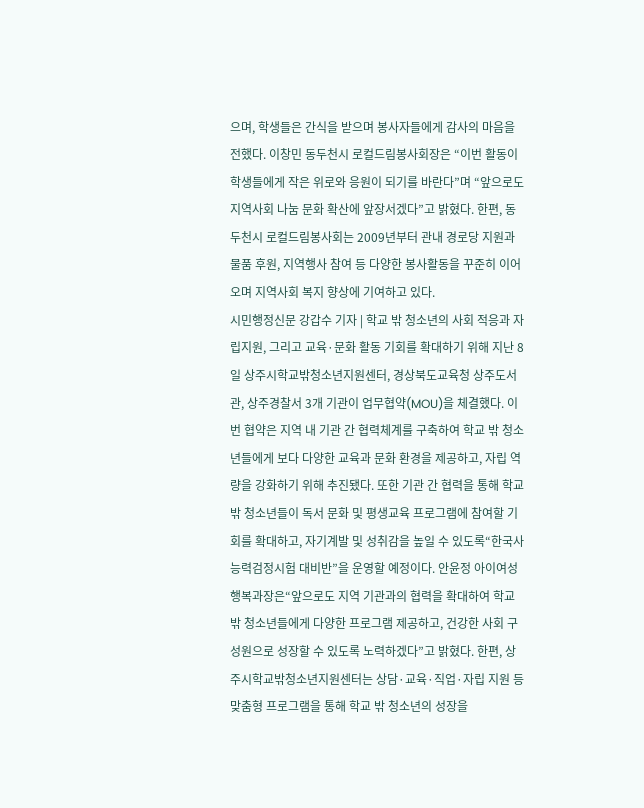으며, 학생들은 간식을 받으며 봉사자들에게 감사의 마음을 전했다. 이창민 동두천시 로컬드림봉사회장은 “이번 활동이 학생들에게 작은 위로와 응원이 되기를 바란다”며 “앞으로도 지역사회 나눔 문화 확산에 앞장서겠다”고 밝혔다. 한편, 동두천시 로컬드림봉사회는 2009년부터 관내 경로당 지원과 물품 후원, 지역행사 참여 등 다양한 봉사활동을 꾸준히 이어오며 지역사회 복지 향상에 기여하고 있다.
시민행정신문 강갑수 기자 | 학교 밖 청소년의 사회 적응과 자립지원, 그리고 교육·문화 활동 기회를 확대하기 위해 지난 8일 상주시학교밖청소년지원센터, 경상북도교육청 상주도서관, 상주경찰서 3개 기관이 업무협약(MOU)을 체결했다. 이번 협약은 지역 내 기관 간 협력체계를 구축하여 학교 밖 청소년들에게 보다 다양한 교육과 문화 환경을 제공하고, 자립 역량을 강화하기 위해 추진됐다. 또한 기관 간 협력을 통해 학교 밖 청소년들이 독서 문화 및 평생교육 프로그램에 참여할 기회를 확대하고, 자기계발 및 성취감을 높일 수 있도록“한국사능력검정시험 대비반”을 운영할 예정이다. 안윤정 아이여성행복과장은“앞으로도 지역 기관과의 협력을 확대하여 학교 밖 청소년들에게 다양한 프로그램 제공하고, 건강한 사회 구성원으로 성장할 수 있도록 노력하겠다”고 밝혔다. 한편, 상주시학교밖청소년지원센터는 상담·교육·직업·자립 지원 등 맞춤형 프로그램을 통해 학교 밖 청소년의 성장을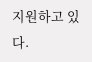지원하고 있다.